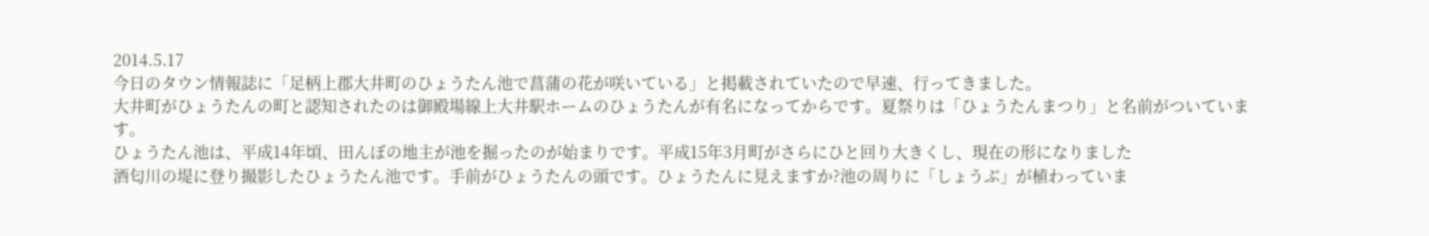2014.5.17
今日のタウン情報誌に「足柄上郡大井町のひょうたん池で菖蒲の花が咲いている」と掲載されていたので早速、行ってきました。
大井町がひょうたんの町と認知されたのは御殿場線上大井駅ホームのひょうたんが有名になってからです。夏祭りは「ひょうたんまつり」と名前がついています。
ひょうたん池は、平成14年頃、田んぼの地主が池を掘ったのが始まりです。平成15年3月町がさらにひと回り大きくし、現在の形になりました
酒匂川の堤に登り撮影したひょうたん池です。手前がひょうたんの頭です。ひょうたんに見えますか?池の周りに「しょうぶ」が植わっていま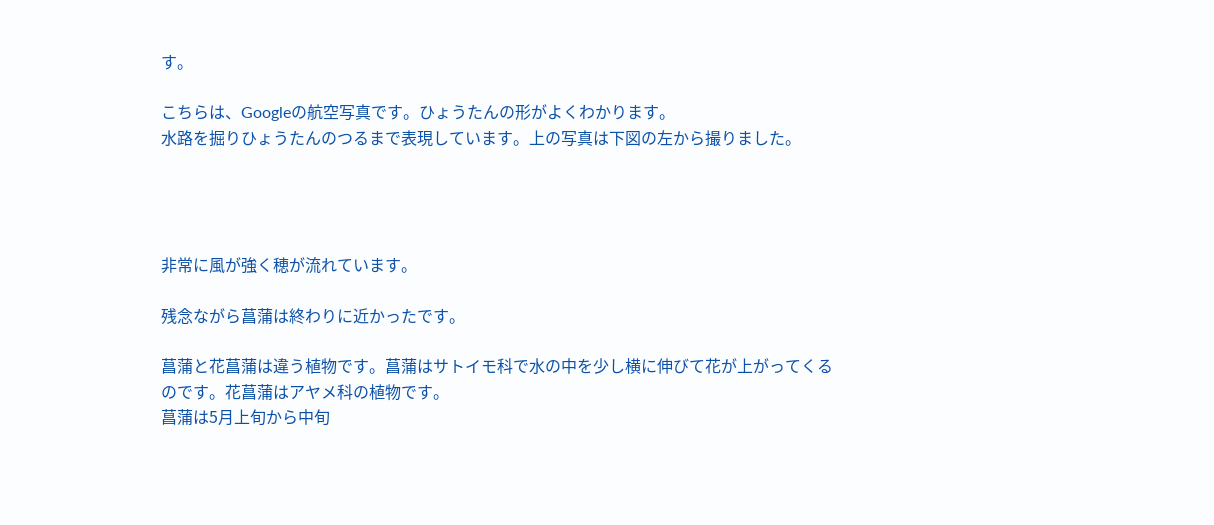す。

こちらは、Googleの航空写真です。ひょうたんの形がよくわかります。
水路を掘りひょうたんのつるまで表現しています。上の写真は下図の左から撮りました。




非常に風が強く穂が流れています。

残念ながら菖蒲は終わりに近かったです。

菖蒲と花菖蒲は違う植物です。菖蒲はサトイモ科で水の中を少し横に伸びて花が上がってくるのです。花菖蒲はアヤメ科の植物です。
菖蒲は5月上旬から中旬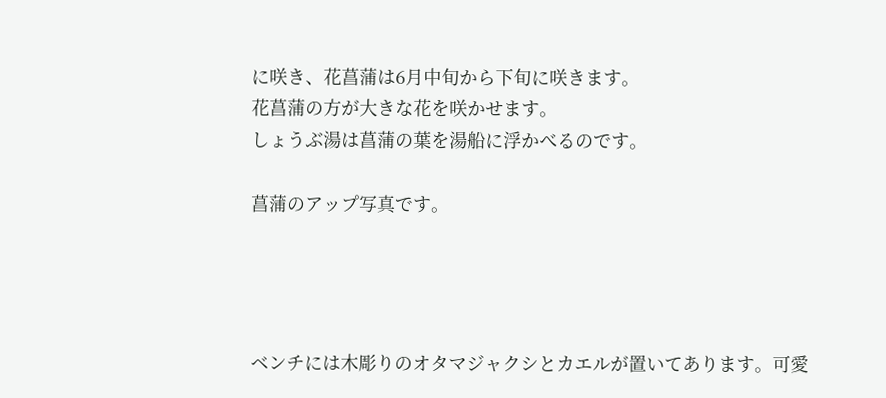に咲き、花菖蒲は6月中旬から下旬に咲きます。
花菖蒲の方が大きな花を咲かせます。
しょうぶ湯は菖蒲の葉を湯船に浮かべるのです。

菖蒲のアップ写真です。




ベンチには木彫りのオタマジャクシとカエルが置いてあります。可愛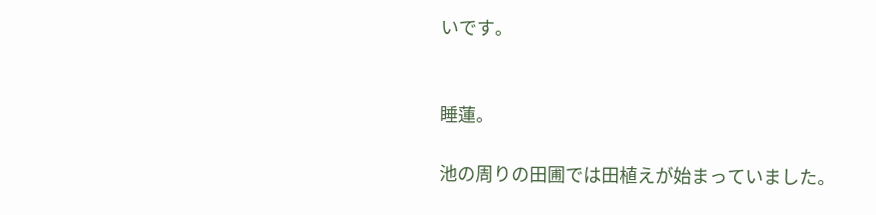いです。


睡蓮。

池の周りの田圃では田植えが始まっていました。